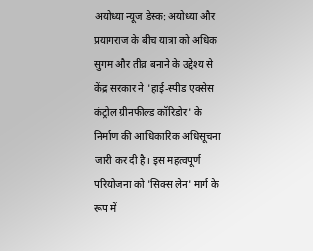अयोध्या न्यूज डेस्क: अयोध्या और प्रयागराज के बीच यात्रा को अधिक सुगम और तीव्र बनाने के उद्देश्य से केंद्र सरकार ने 'हाई-स्पीड एक्सेस कंट्रोल ग्रीनफील्ड कॉरिडोर' के निर्माण की आधिकारिक अधिसूचना जारी कर दी है। इस महत्वपूर्ण परियोजना को 'सिक्स लेन' मार्ग के रूप में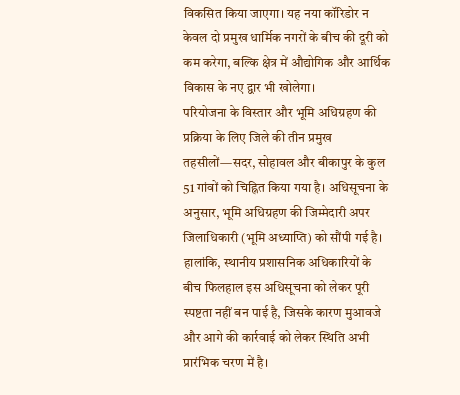विकसित किया जाएगा। यह नया कॉरिडोर न केवल दो प्रमुख धार्मिक नगरों के बीच की दूरी को कम करेगा, बल्कि क्षेत्र में औद्योगिक और आर्थिक विकास के नए द्वार भी खोलेगा।
परियोजना के विस्तार और भूमि अधिग्रहण की प्रक्रिया के लिए जिले की तीन प्रमुख तहसीलों—सदर, सोहावल और बीकापुर के कुल 51 गांवों को चिह्नित किया गया है। अधिसूचना के अनुसार, भूमि अधिग्रहण की जिम्मेदारी अपर जिलाधिकारी (भूमि अध्याप्ति) को सौंपी गई है। हालांकि, स्थानीय प्रशासनिक अधिकारियों के बीच फिलहाल इस अधिसूचना को लेकर पूरी स्पष्टता नहीं बन पाई है, जिसके कारण मुआवजे और आगे की कार्रवाई को लेकर स्थिति अभी प्रारंभिक चरण में है।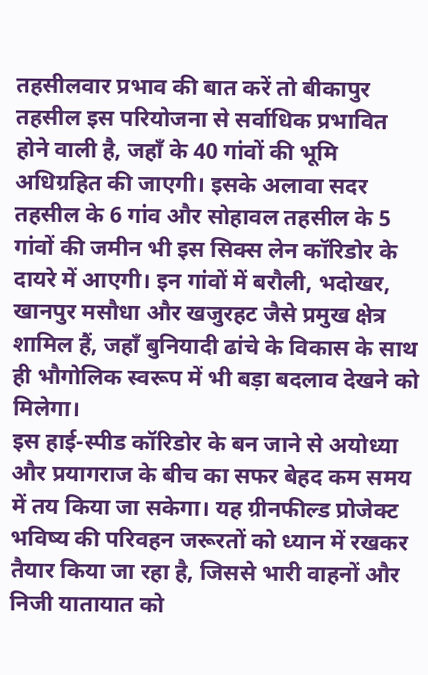तहसीलवार प्रभाव की बात करें तो बीकापुर तहसील इस परियोजना से सर्वाधिक प्रभावित होने वाली है, जहाँ के 40 गांवों की भूमि अधिग्रहित की जाएगी। इसके अलावा सदर तहसील के 6 गांव और सोहावल तहसील के 5 गांवों की जमीन भी इस सिक्स लेन कॉरिडोर के दायरे में आएगी। इन गांवों में बरौली, भदोखर, खानपुर मसौधा और खजुरहट जैसे प्रमुख क्षेत्र शामिल हैं, जहाँ बुनियादी ढांचे के विकास के साथ ही भौगोलिक स्वरूप में भी बड़ा बदलाव देखने को मिलेगा।
इस हाई-स्पीड कॉरिडोर के बन जाने से अयोध्या और प्रयागराज के बीच का सफर बेहद कम समय में तय किया जा सकेगा। यह ग्रीनफील्ड प्रोजेक्ट भविष्य की परिवहन जरूरतों को ध्यान में रखकर तैयार किया जा रहा है, जिससे भारी वाहनों और निजी यातायात को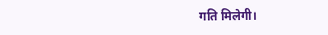गति मिलेगी।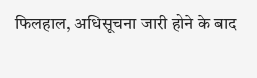फिलहाल, अधिसूचना जारी होने के बाद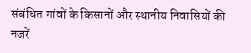संबंधित गांवों के किसानों और स्थानीय निवासियों की नजरें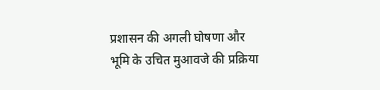प्रशासन की अगली घोषणा और भूमि के उचित मुआवजे की प्रक्रिया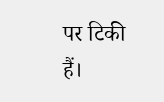पर टिकी हैं।